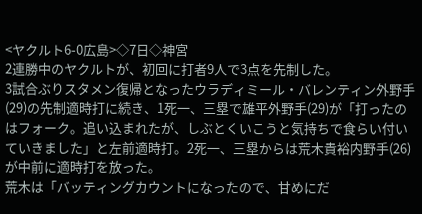<ヤクルト6-0広島>◇7日◇神宮
2連勝中のヤクルトが、初回に打者9人で3点を先制した。
3試合ぶりスタメン復帰となったウラディミール・バレンティン外野手(29)の先制適時打に続き、1死一、三塁で雄平外野手(29)が「打ったのはフォーク。追い込まれたが、しぶとくいこうと気持ちで食らい付いていきました」と左前適時打。2死一、三塁からは荒木貴裕内野手(26)が中前に適時打を放った。
荒木は「バッティングカウントになったので、甘めにだ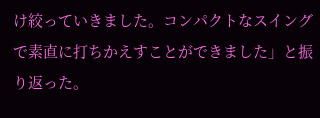け絞っていきました。コンパクトなスイングで素直に打ちかえすことができました」と振り返った。